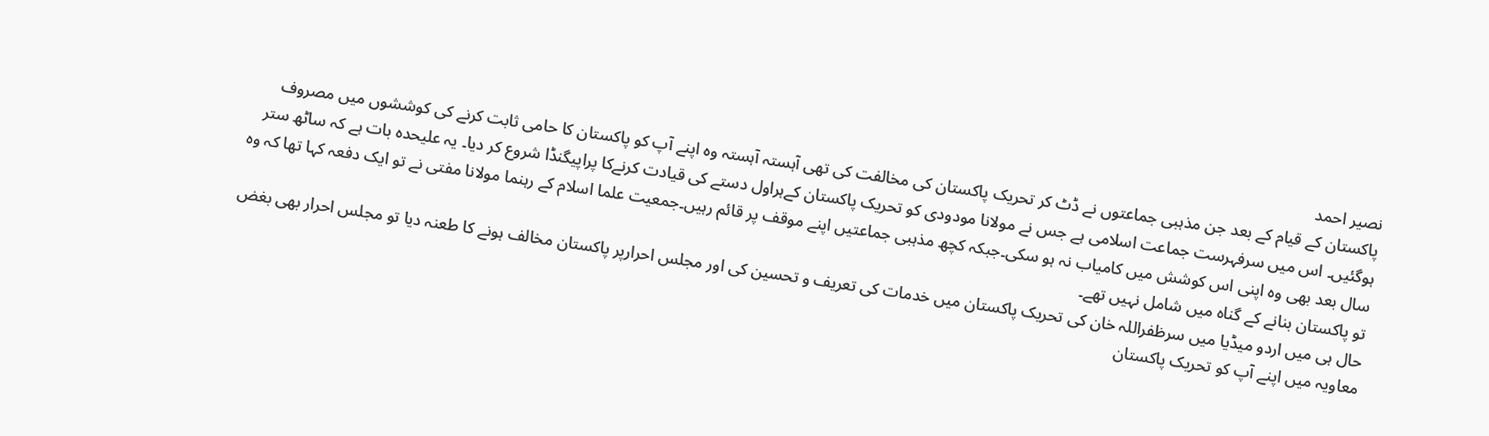نصیر احمد
پاکستان کے قیام کے بعد جن مذہبی جماعتوں نے ڈٹ کر تحریک پاکستان کی مخالفت کی تھی آہستہ آہستہ وہ اپنے آپ کو پاکستان کا حامی ثابت کرنے کی کوششوں میں مصروف ہوگئیں۔ اس میں سرفہرست جماعت اسلامی ہے جس نے مولانا مودودی کو تحریک پاکستان کےہراول دستے کی قیادت کرنےکا پراپیگنڈا شروع کر دیا۔ یہ علیحدہ بات ہے کہ ساٹھ ستر سال بعد بھی وہ اپنی اس کوشش میں کامیاب نہ ہو سکی۔جبکہ کچھ مذہبی جماعتیں اپنے موقف پر قائم رہیں۔جمعیت علما اسلام کے رہنما مولانا مفتی نے تو ایک دفعہ کہا تھا کہ وہ تو پاکستان بنانے کے گناہ میں شامل نہیں تھے۔
حال ہی میں اردو میڈیا میں سرظفراللہ خان کی تحریک پاکستان میں خدمات کی تعریف و تحسین کی اور مجلس احرارپر پاکستان مخالف ہونے کا طعنہ دیا تو مجلس احرار بھی بغض معاویہ میں اپنے آپ کو تحریک پاکستان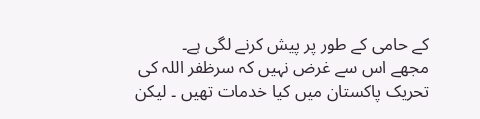کے حامی کے طور پر پیش کرنے لگی ہے۔
مجھے اس سے غرض نہیں کہ سرظفر اللہ کی تحریک پاکستان میں کیا خدمات تھیں ۔ لیکن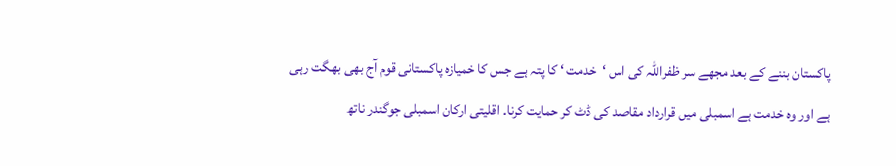پاکستان بننے کے بعد مجھے سر ظفراللہ کی اس ‘خدمت ‘ کا پتہ ہے جس کا خمیازہ پاکستانی قوم آج بھی بھگت رہی ہے اور وہ خدمت ہے اسمبلی میں قرارداد مقاصد کی ڈٹ کر حمایت کرنا۔ اقلیتی ارکان اسمبلی جوگندر ناتھ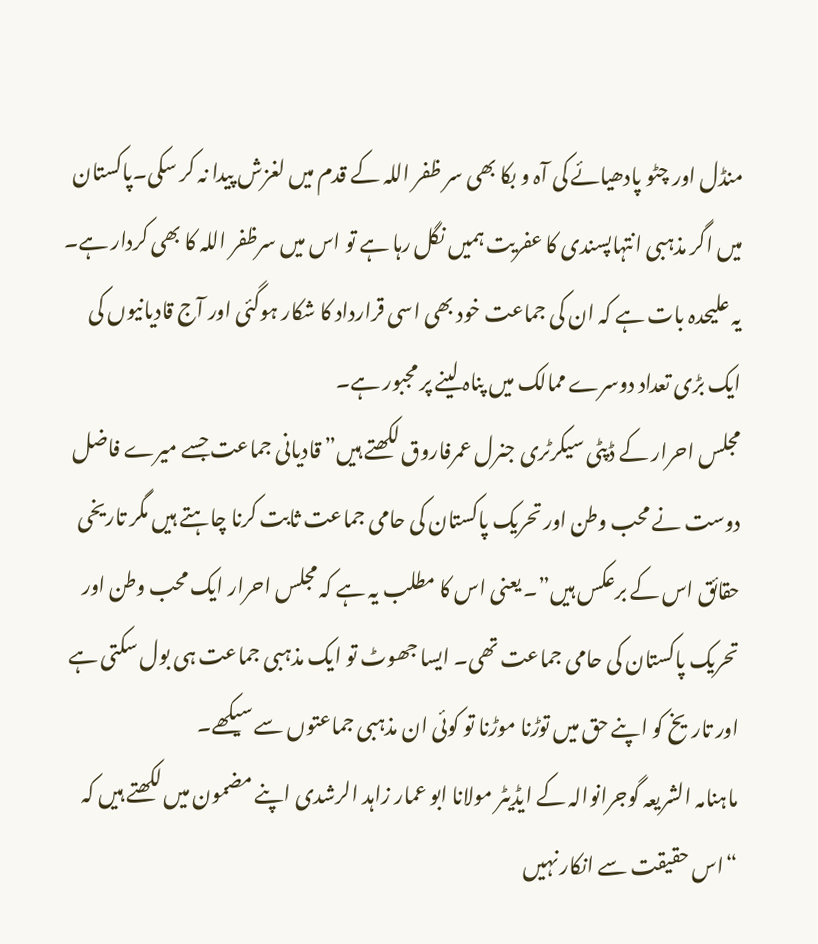منڈل اور چٹو پادھیائے کی آہ و بکا بھی سر ظفر اللہ کے قدم میں لغزش پیدا نہ کر سکی۔پاکستان میں اگر مذہبی انتہاپسندی کا عفریت ہمیں نگل رہا ہے تو اس میں سرظفر اللہ کا بھی کردار ہے۔ یہ علیحدہ بات ہے کہ ان کی جماعت خود بھی اسی قرارداد کا شکار ہوگئی اور آج قادیانیوں کی ایک بڑی تعداد دوسرے ممالک میں پناہ لینے پر مجبور ہے۔
مجلس احرار کے ڈپٹی سیکرٹری جنرل عمرفاروق لکھتے ہیں” قادیانی جماعت جسے میرے فاضل دوست نے محب وطن اور تحریک پاکستان کی حامی جماعت ثابت کرنا چاہتے ہیں مگر تاریخی حقائق اس کے برعکس ہیں”۔ یعنی اس کا مطلب یہ ہے کہ مجلس احرار ایک محب وطن اور تحریک پاکستان کی حامی جماعت تھی۔ ایسا جھوٹ تو ایک مذہبی جماعت ہی بول سکتی ہے اور تاریخ کو اپنے حق میں توڑنا موڑنا تو کوئی ان مذہبی جماعتوں سے سیکھے۔
ماہنامہ الشریعہ گوجرانوالہ کے ایڈیٹر مولانا ابو عمار زاہد الرشدی اپنے مضمون میں لکھتے ہیں کہ “اس حقیقت سے انکار نہیں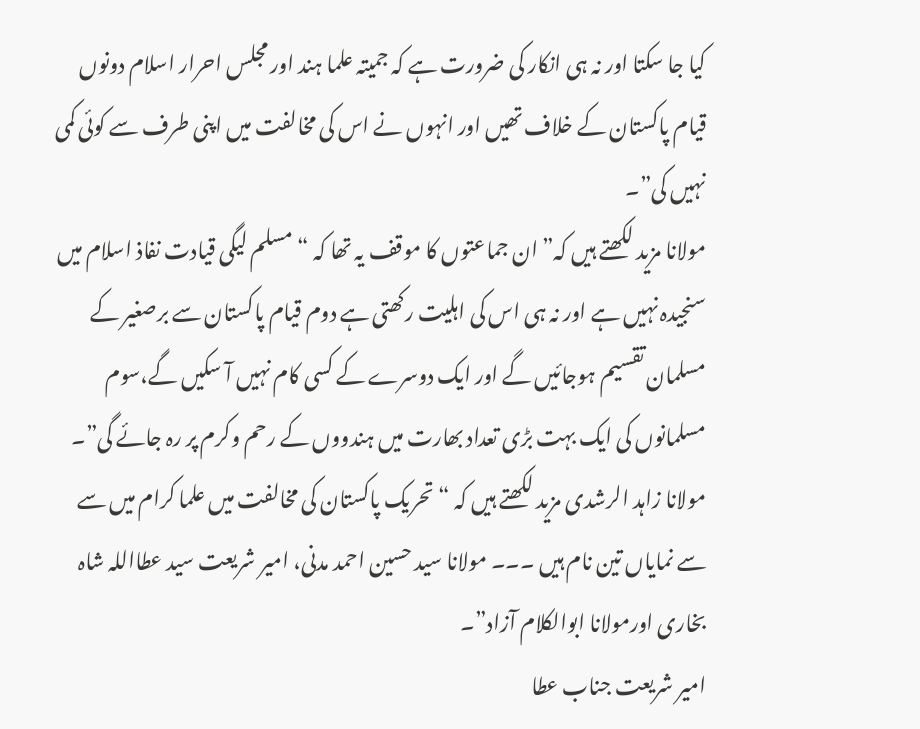کیا جا سکتا اور نہ ہی انکار کی ضرورت ہے کہ جمیتہ علما ہند اور مجلس احرار اسلام دونوں قیام پاکستان کے خلاف تھیں اور انہوں نے اس کی مخالفت میں اپنی طرف سے کوئی کمی نہیں کی”۔
مولانا مزید لکھتے ہیں کہ” ان جماعتوں کا موقف یہ تھا کہ “ مسلم لیگی قیادت نفاذ اسلام میں سنجیدہ نہیں ہے اور نہ ہی اس کی اہلیت رکھتی ہے دوم قیام پاکستان سے برصغیر کے مسلمان تقسیم ہوجائیں گے اور ایک دوسرے کے کسی کام نہیں آ سکیں گے،سوم مسلمانوں کی ایک بہت بڑی تعداد بھارت میں ہندووں کے رحم وکرم پر رہ جائے گی”۔
مولانا زاہد الرشدی مزید لکھتے ہیں کہ “تحریک پاکستان کی مخالفت میں علما کرام میں سے سے نمایاں تین نام ہیں ۔۔۔ مولانا سید حسین احمد مدنی، امیر شریعت سید عطااللہ شاہ بخاری اورمولانا ابوالکلام آزاد”۔
امیر شریعت جناب عطا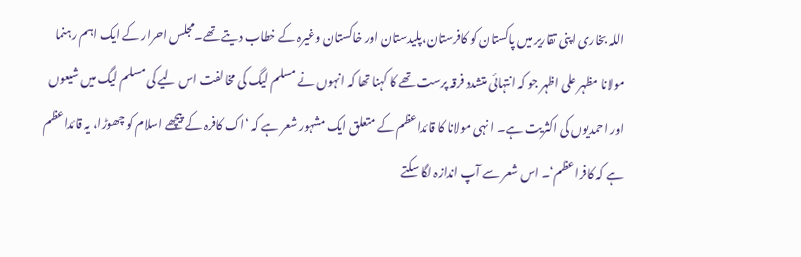اللہ بخاری اپنی تقاریر میں پاکستان کو کافرستان،پلیدستان اور خاکستان وغیرہ کے خطاب دیتے تھے۔مجلس احرار کے ایک اہم رہنما مولانا مظہر علی اظہر جو کہ انتہائی متشدد فرقہ پرست تھے کا کہنا تھا کہ انہوں نے مسلم لیگ کی مخالفت اس لیے کی مسلم لیگ میں شیعوں اور احمدیوں کی اکثریت ہے۔ ا نہی مولانا کا قائداعظم کے متعلق ایک مشہور شعر ہے کہ ‘اک کافرہ کے پیچھے اسلام کو چھوڑا، یہ قائداعظم ہے کہ کافراعظم‘۔ اس شعر سے آپ اندازہ لگا سکتے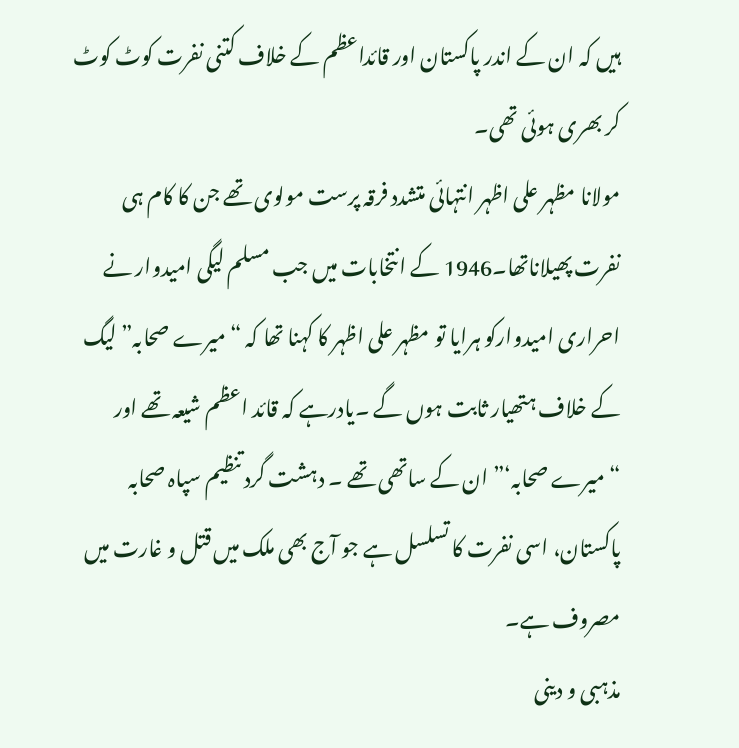ہیں کہ ان کے اندر پاکستان اور قائداعظم کے خلاف کتنی نفرت کوٹ کوٹ کر بھری ہوئی تھی۔
مولانا مظہر علی اظہر انتہائی متشدد فرقہ پرست مولوی تھے جن کا کام ہی نفرت پھیلاناتھا۔1946 کے انتخابات میں جب مسلم لیگی امیدوار نے احراری امیدوارکو ہرایا تو مظہر علی اظہر کا کہنا تھا کہ “میرے صحابہ” لیگ کے خلاف ہتھیار ثابت ہوں گے ۔یادرہے کہ قائد اعظم شیعہ تھے اور “میرے صحابہ‘” ان کے ساتھی تھے ۔ دہشت گرد تنظیم سپاہ صحابہ پاکستان، اسی نفرت کا تسلسل ہے جو آج بھی ملک میں قتل و غارت میں مصروف ہے۔
مذہبی و دینی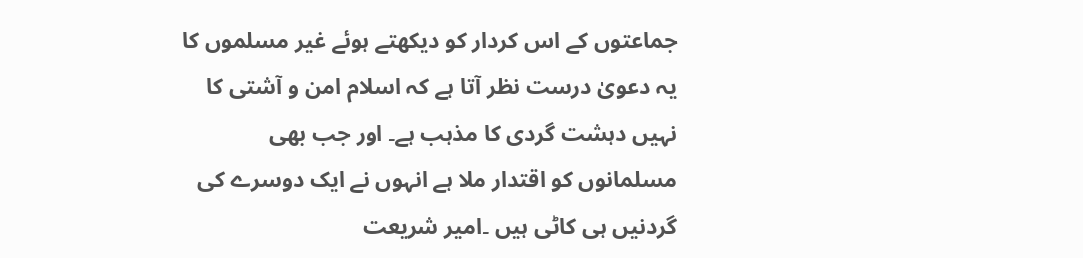جماعتوں کے اس کردار کو دیکھتے ہوئے غیر مسلموں کا یہ دعویٰ درست نظر آتا ہے کہ اسلام امن و آشتی کا نہیں دہشت گردی کا مذہب ہے۔ اور جب بھی مسلمانوں کو اقتدار ملا ہے انہوں نے ایک دوسرے کی گردنیں ہی کاٹی ہیں ۔امیر شریعت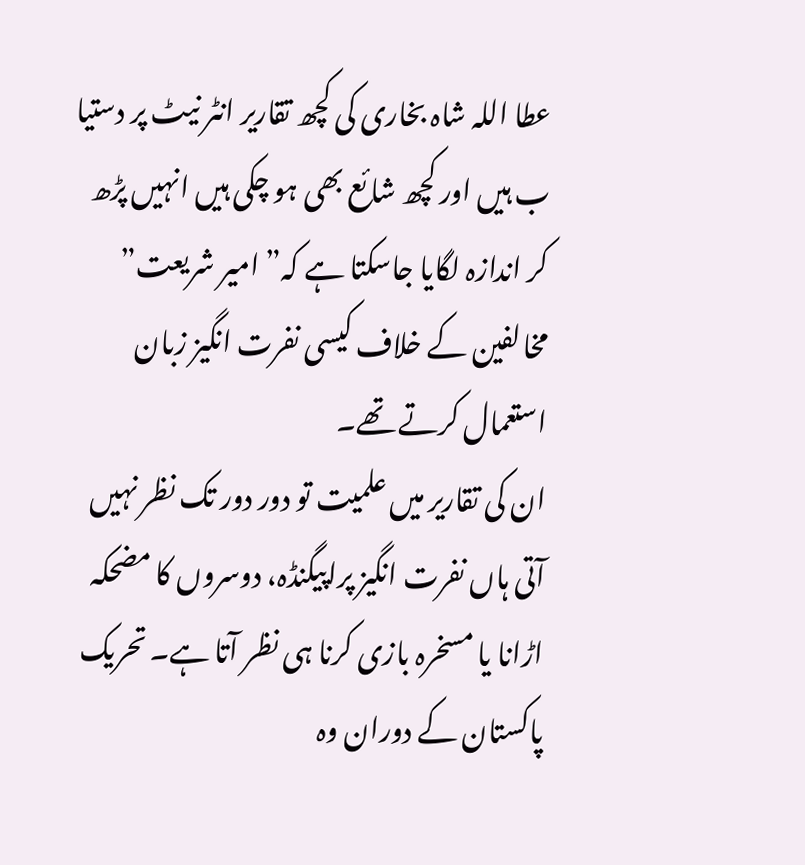عطا اللہ شاہ بخاری کی کچھ تقاریر انٹر نیٹ پر دستیا ب ہیں اور کچھ شائع بھی ہو چکی ہیں انہیں پڑھ کر اندازہ لگایا جاسکتا ہے کہ” امیر شریعت” مخالفین کے خلاف کیسی نفرت انگیز زبان استعمال کرتے تھے۔
ان کی تقاریر میں علمیت تو دور دور تک نظر نہیں آتی ہاں نفرت انگیز پراپیگنڈہ، دوسروں کا مضحکہ اڑانا یا مسخرہ بازی کرنا ہی نظر آتا ہے۔ تحریک پاکستان کے دوران وہ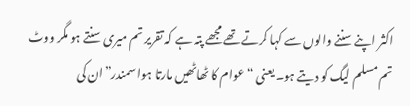اکثر اپنے سننے والوں سے کہا کرتے تھے مجھے پتہ ہے کہ تقریر تم میری سنتے ہو مگر ووٹ تم مسلم لیگ کو دیتے ہو۔ یعنی “عوام کا ٹھاٹھیں مارتا ہوا سمندر”ان کی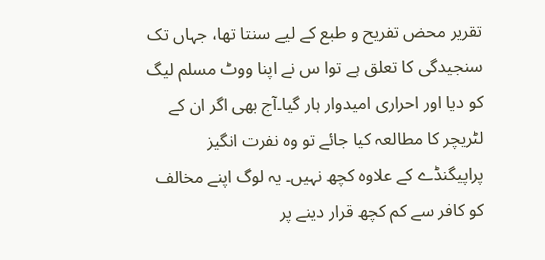تقریر محض تفریح و طبع کے لیے سنتا تھا، جہاں تک سنجیدگی کا تعلق ہے توا س نے اپنا ووٹ مسلم لیگ کو دیا اور احراری امیدوار ہار گیا۔آج بھی اگر ان کے لٹریچر کا مطالعہ کیا جائے تو وہ نفرت انگیز پراپیگنڈے کے علاوہ کچھ نہیں۔ یہ لوگ اپنے مخالف کو کافر سے کم کچھ قرار دینے پر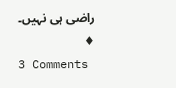راضی ہی نہیں۔
♦
3 Comments